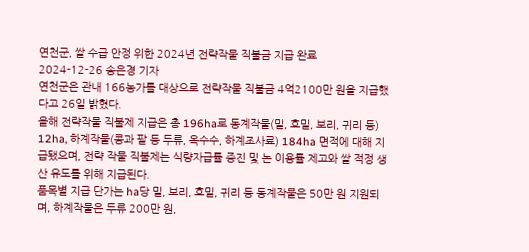연천군, 쌀 수급 안정 위한 2024년 전략작물 직불금 지급 완료
2024-12-26 송은경 기자
연천군은 관내 166농가를 대상으로 전략작물 직불금 4억2100만 원을 지급했다고 26일 밝혔다.
올해 전략작물 직불제 지급은 총 196ha로 동계작물(밀, 호밀, 보리, 귀리 등) 12ha, 하계작물(콩과 팥 등 두류, 옥수수, 하계조사료) 184ha 면적에 대해 지급됐으며, 전략 작물 직불제는 식량자급률 증진 및 논 이용률 제고와 쌀 적정 생산 유도를 위해 지급된다.
품목별 지급 단가는 ha당 밀, 보리, 호밀, 귀리 등 동계작물은 50만 원 지원되며, 하계작물은 두류 200만 원,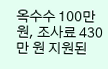옥수수 100만 원, 조사료 430만 원 지원된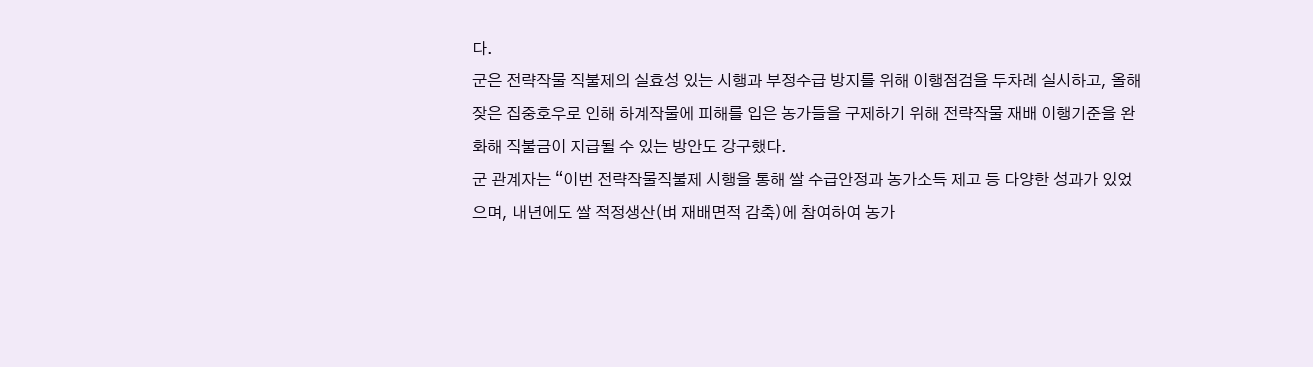다.
군은 전략작물 직불제의 실효성 있는 시행과 부정수급 방지를 위해 이행점검을 두차례 실시하고, 올해 잦은 집중호우로 인해 하계작물에 피해를 입은 농가들을 구제하기 위해 전략작물 재배 이행기준을 완화해 직불금이 지급될 수 있는 방안도 강구했다.
군 관계자는 “이번 전략작물직불제 시행을 통해 쌀 수급안정과 농가소득 제고 등 다양한 성과가 있었으며, 내년에도 쌀 적정생산(벼 재배면적 감축)에 참여하여 농가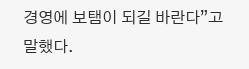경영에 보탬이 되길 바란다”고 말했다.